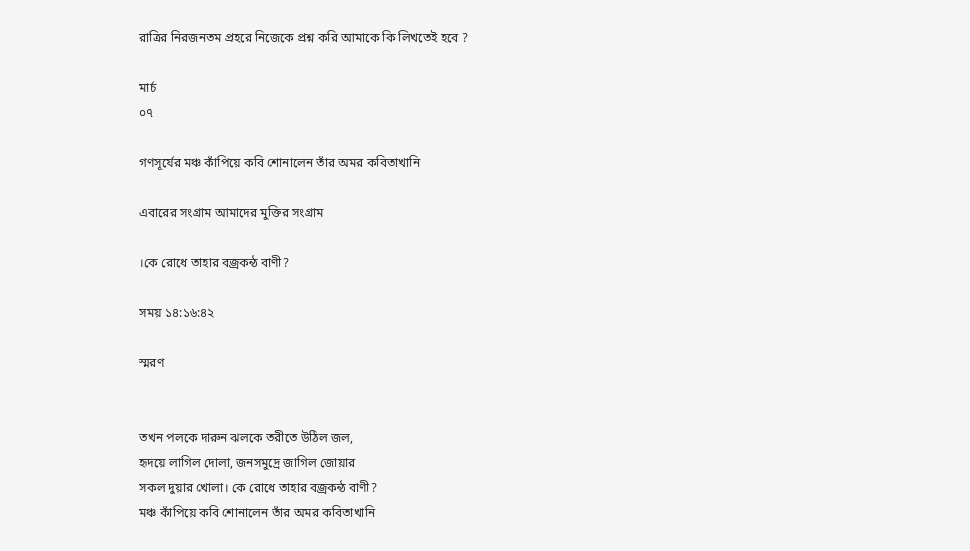রাত্রির নিরজনতম প্রহরে নিজেকে প্রশ্ন করি আমাকে কি লিখতেই হবে ?

মার্চ
০৭

গণসূর্যের মঞ্চ কাঁপিয়ে কবি শোনালেন তাঁর অমর কবিতাখানি

এবারের সংগ্রাম আমাদের মুক্তির সংগ্রাম

।কে রোধে তাহার বজ্রকন্ঠ বাণী?

সময় ১৪:১৬:৪২

স্মরণ


তখন পলকে দারুন ঝলকে তরীতে উঠিল জল,
হৃদয়ে লাগিল দোলা, জনসমুদ্রে জাগিল জোয়ার
সকল দুয়ার খোলা। কে রোধে তাহার বজ্রকন্ঠ বাণী?
মঞ্চ কাঁপিয়ে কবি শোনালেন তাঁর অমর কবিতাখানি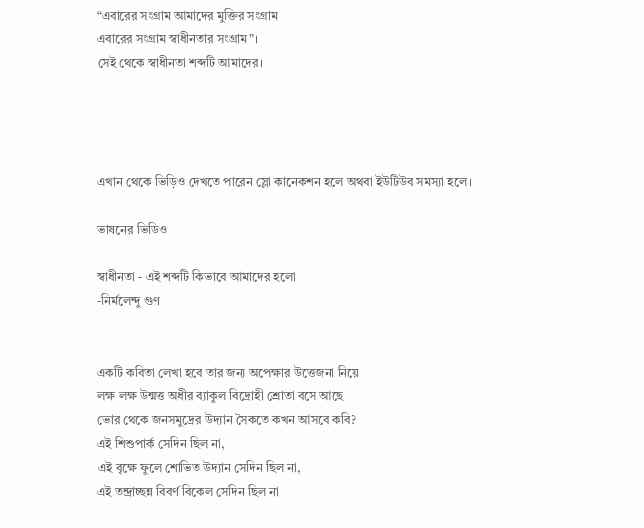“এবারের সংগ্রাম আমাদের মুক্তির সংগ্রাম
এবারের সংগ্রাম স্বাধীনতার সংগ্রাম”।
সেই থেকে স্বাধীনতা শব্দটি আমাদের।




এখান থেকে ভিড়িও দেখতে পারেন স্লো কানেকশন হলে অথবা ইউটিউব সমস্যা হলে।

ভাষনের ভিডিও

স্বাধীনতা - এই শব্দটি কিভাবে আমাদের হলো
-নির্মলেন্দু গুণ


একটি কবিতা লেখা হবে তার জন্য অপেক্ষার উত্তেজনা নিয়ে
লক্ষ লক্ষ উন্মত্ত অধীর ব্যাকুল বিদ্রোহী শ্রোতা বসে আছে
ভোর থেকে জনসমুদ্রের উদ্যান সৈকতে কখন আসবে কবি?
এই শিশুপার্ক সেদিন ছিল না,
এই বৃক্ষে ফুলে শোভিত উদ্যান সেদিন ছিল না,
এই তন্দ্রাচ্ছন্ন বিবর্ণ বিকেল সেদিন ছিল না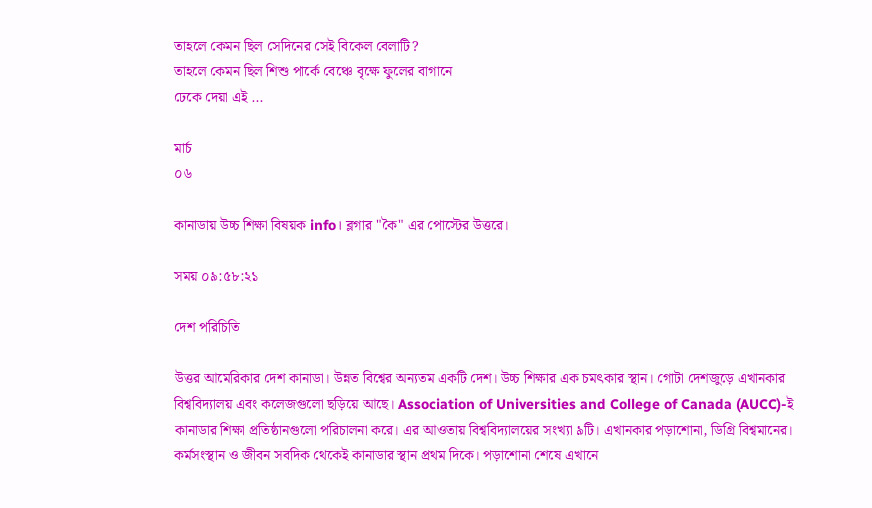তাহলে কেমন ছিল সেদিনের সেই বিকেল বেলাটি?
তাহলে কেমন ছিল শিশু পার্কে বেঞ্চে বৃক্ষে ফুলের বাগানে
ঢেকে দেয়া এই ...

মার্চ
০৬

কানাডায় উচ্চ শিক্ষা বিষয়ক info। ব্লগার "কৈ" এর পোস্টের উত্তরে।

সময় ০৯:৫৮:২১

দেশ পরিচিতি

উত্তর আমেরিকার দেশ কানাডা। উন্নত বিশ্বের অন্যতম একটি দেশ। উচ্চ শিক্ষার এক চমৎকার স্থান। গোটা দেশজুড়ে এখানকার বিশ্ববিদ্যালয় এবং কলেজগুলো ছড়িয়ে আছে। Association of Universities and College of Canada (AUCC)-ই কানাডার শিক্ষা প্রতিষ্ঠানগুলো পরিচালনা করে। এর আওতায় বিশ্ববিদ্যালয়ের সংখ্যা ৯টি। এখানকার পড়াশোনা, ডিগ্রি বিশ্বমানের। কর্মসংস্থান ও জীবন সবদিক থেকেই কানাডার স্থান প্রথম দিকে। পড়াশোনা শেষে এখানে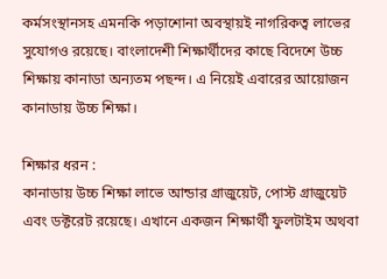কর্মসংস্থানসহ এমনকি পড়াশোনা অবস্থায়ই নাগরিকত্ব লাভের সুযোগও রয়েছে। বাংলাদেশী শিক্ষার্থীদের কাছে বিদেশে উচ্চ শিক্ষায় কানাডা অন্যতম পছন্দ। এ নিয়েই এবারের আয়োজন কানাডায় উচ্চ শিক্ষা।

শিক্ষার ধরন :
কানাডায় উচ্চ শিক্ষা লাভে আন্ডার গ্রাজুয়েট, পোস্ট গ্রাজুয়েট এবং ডক্টরেট রয়েছে। এখানে একজন শিক্ষার্থী ফুলটাইম অথবা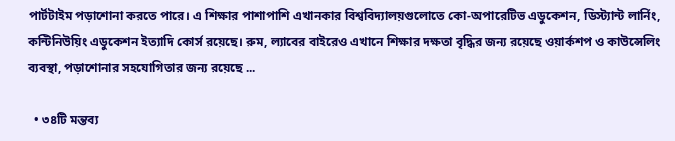পার্টটাইম পড়াশোনা করতে পারে। এ শিক্ষার পাশাপাশি এখানকার বিশ্ববিদ্যালয়গুলোতে কো-অপারেটিভ এডুকেশন, ডিস্ট্যান্ট লার্নিং, কন্টিনিউয়িং এডুকেশন ইত্যাদি কোর্স রয়েছে। রুম, ল্যাবের বাইরেও এখানে শিক্ষার দক্ষতা বৃদ্ধির জন্য রয়েছে ওয়ার্কশপ ও কাউন্সেলিং ব্যবস্থা, পড়াশোনার সহযোগিতার জন্য রয়েছে ...

  • ৩৪টি মন্তব্য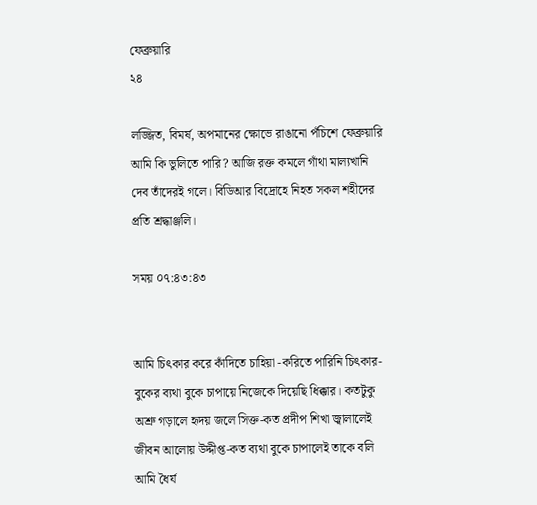ফেব্রুয়ারি
২৪

লজ্জিত, বিমর্ষ, অপমানের ক্ষোভে রাঙানো পঁচিশে ফেব্রুয়ারি আমি কি ভুলিতে পারি? আজি রক্ত কমলে গাঁথা মাল্যখানি দেব তাঁদেরই গলে। বিডিআর বিদ্রোহে নিহত সকল শহীদের প্রতি শ্রদ্ধাঞ্জলি।

সময় ০৭:৪৩:৪৩


আমি চিৎকার করে কাঁদিতে চাহিয়া -করিতে পারিনি চিৎকার-বুকের ব্যথা বুকে চাপায়ে নিজেকে দিয়েছি ধিক্কার। কতটুকু অশ্রু গড়ালে হৃদয় জলে সিক্ত-কত প্রদীপ শিখা জ্বালালেই জীবন আলোয় উদ্দীপ্ত-কত ব্যথা বুকে চাপালেই তাকে বলি আমি ধৈর্য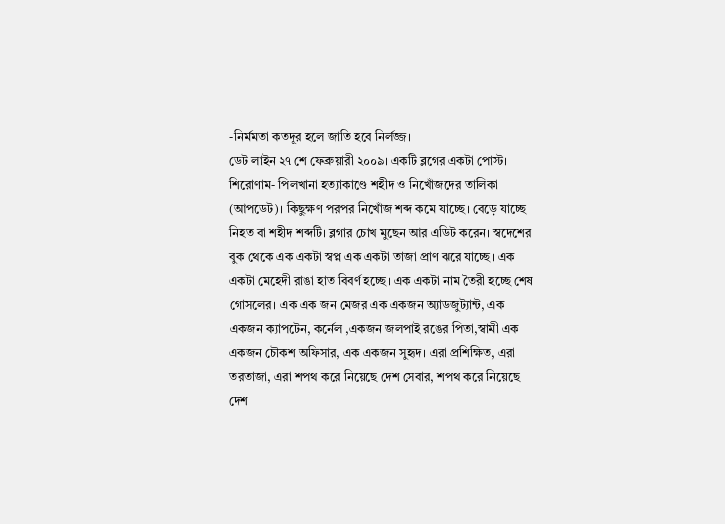-নির্মমতা কতদূর হলে জাতি হবে নির্লজ্জ।
ডেট লাইন ২৭ শে ফেব্রুয়ারী ২০০৯। একটি ব্লগের একটা পোস্ট।
শিরোণাম- পিলখানা হত্যাকাণ্ডে শহীদ ও নিখোঁজদের তালিকা (আপডেট)। কিছুক্ষণ পরপর নিখোঁজ শব্দ কমে যাচ্ছে। বেড়ে যাচ্ছে নিহত বা শহীদ শব্দটি। ব্লগার চোখ মুছেন আর এডিট করেন। স্বদেশের বুক থেকে এক একটা স্বপ্ন এক একটা তাজা প্রাণ ঝরে যাচ্ছে। এক একটা মেহেদী রাঙা হাত বিবর্ণ হচ্ছে। এক একটা নাম তৈরী হচ্ছে শেষ গোসলের। এক এক জন মেজর এক একজন অ্যাডজুট্যান্ট, এক একজন ক্যাপটেন, কর্নেল ,একজন জলপাই রঙের পিতা,স্বামী এক একজন চৌকশ অফিসার, এক একজন সুহৃদ। এরা প্রশিক্ষিত, এরা তরতাজা, এরা শপথ করে নিয়েছে দেশ সেবার, শপথ করে নিয়েছে দেশ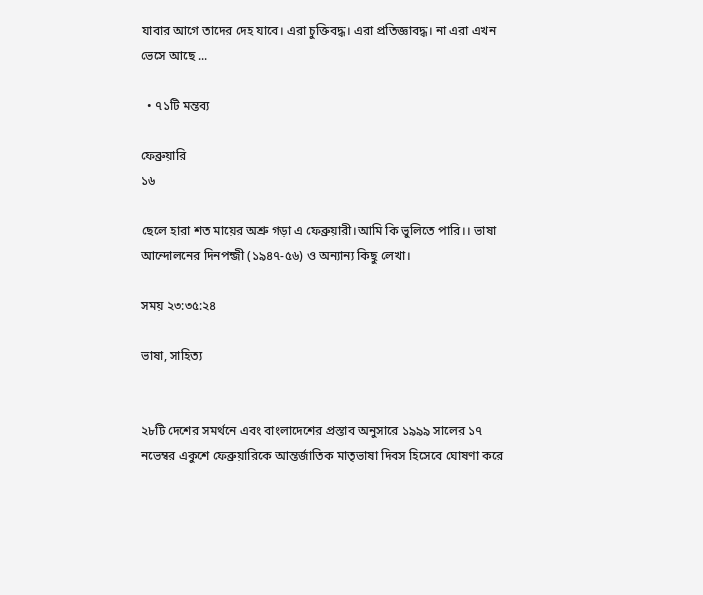যাবার আগে তাদের দেহ যাবে। এরা চুক্তিবদ্ধ। এরা প্রতিজ্ঞাবদ্ধ। না এরা এখন ভেসে আছে ...

  • ৭১টি মন্তব্য

ফেব্রুয়ারি
১৬

ছেলে হারা শত মায়ের অশ্রু গড়া এ ফেব্রুয়ারী।আমি কি ভুলিতে পারি।। ভাষা আন্দোলনের দিনপন্জী (১৯৪৭-৫৬) ও অন্যান্য কিছু লেখা।

সময় ২৩:৩৫:২৪

ভাষা, সাহিত্য


২৮টি দেশের সমর্থনে এবং বাংলাদেশের প্রস্তাব অনুসারে ১৯৯৯ সালের ১৭ নভেম্বর একুশে ফেব্রুয়ারিকে আন্তর্জাতিক মাতৃভাষা দিবস হিসেবে ঘোষণা করে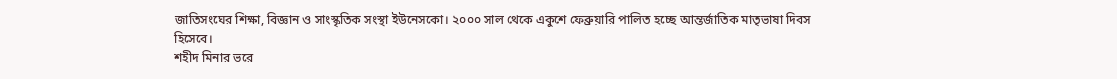জাতিসংঘের শিক্ষা, বিজ্ঞান ও সাংস্কৃতিক সংস্থা ইউনেসকো। ২০০০ সাল থেকে একুশে ফেব্রুয়ারি পালিত হচ্ছে আন্তর্জাতিক মাতৃভাষা দিবস হিসেবে।
শহীদ মিনার ভরে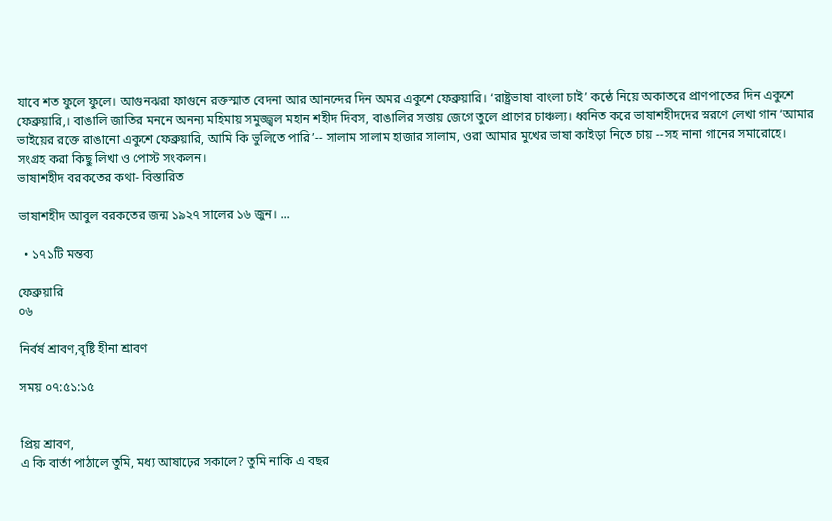যাবে শত ফুলে ফুলে। আগুনঝরা ফাগুনে রক্তস্মাত বেদনা আর আনন্দের দিন অমর একুশে ফেব্রুয়ারি। ‘রাষ্ট্রভাষা বাংলা চাই’ কন্ঠে নিয়ে অকাতরে প্রাণপাতের দিন একুশে ফেব্রুয়ারি,। বাঙালি জাতির মননে অনন্য মহিমায় সমুজ্জ্বল মহান শহীদ দিবস, বাঙালির সত্তায় জেগে তুলে প্রাণের চাঞ্চল্য। ধ্বনিত করে ভাষাশহীদদের স্নরণে লেখা গান ‘আমার ভাইয়ের রক্তে রাঙানো একুশে ফেব্রুয়ারি, আমি কি ভুলিতে পারি’-- সালাম সালাম হাজার সালাম, ওরা আমার মুখের ভাষা কাইড়া নিতে চায় --সহ নানা গানের সমারোহে।
সংগ্রহ করা কিছু লিখা ও পোস্ট সংকলন।
ভাষাশহীদ বরকতের কথা- বিস্তারিত

ভাষাশহীদ আবুল বরকতের জন্ম ১৯২৭ সালের ১৬ জুন। ...

  • ১৭১টি মন্তব্য

ফেব্রুয়ারি
০৬

নির্বর্ষ শ্রাবণ,বৃষ্টি হীনা শ্রাবণ

সময় ০৭:৫১:১৫


প্রিয় শ্রাবণ,
এ কি বার্তা পাঠালে তুমি, মধ্য আষাঢ়ের সকালে? তুমি নাকি এ বছর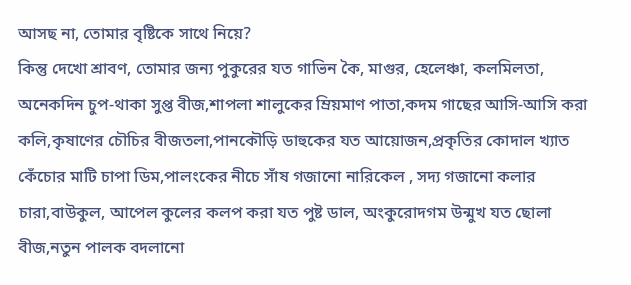আসছ না, তোমার বৃষ্টিকে সাথে নিয়ে?
কিন্তু দেখো শ্রাবণ, তোমার জন্য পুকুরের যত গাভিন কৈ, মাগুর, হেলেঞ্চা, কলমিলতা, অনেকদিন চুপ-থাকা সুপ্ত বীজ,শাপলা শালুকের ম্রিয়মাণ পাতা,কদম গাছের আসি-আসি করা কলি,কৃষাণের চৌচির বীজতলা,পানকৌড়ি ডাহুকের যত আয়োজন,প্রকৃতির কোদাল খ্যাত কেঁচোর মাটি চাপা ডিম,পালংকের নীচে সাঁষ গজানো নারিকেল , সদ্য গজানো কলার চারা,বাউকুল, আপেল কুলের কলপ করা যত পুষ্ট ডাল, অংকুরোদগম উন্মুখ যত ছোলা বীজ,নতুন পালক বদলানো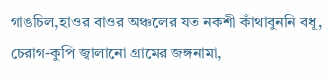গাঙচিল,হাওর বাওর অঞ্চলের যত নকশী কাঁথাবুননি বধূ, চেরাগ-কুপি জ্বালানো গ্রামের জঙ্গনামা,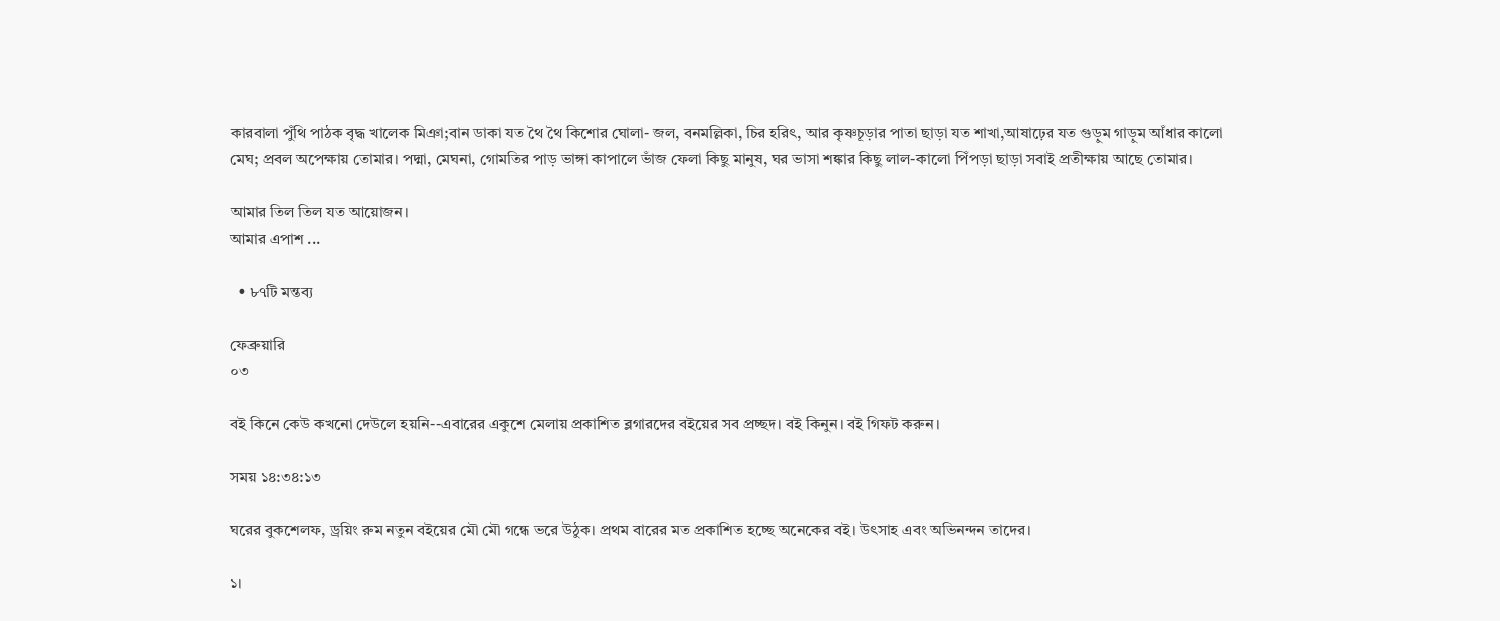কারবালা পুঁথি পাঠক বৃদ্ধ খালেক মিঞা;বান ডাকা যত থৈ থৈ কিশোর ঘোলা- জল, বনমল্লিকা, চির হরিৎ, আর কৃষ্ণচূড়ার পাতা ছাড়া যত শাখা,আষাঢ়ের যত গুড়ুম গাড়ুম আঁধার কালো মেঘ; প্রবল অপেক্ষায় তোমার। পদ্মা, মেঘনা, গোমতির পাড় ভাঙ্গা কাপালে ভাঁজ ফেলা কিছু মানুষ, ঘর ভাসা শঙ্কার কিছু লাল-কালো পিঁপড়া ছাড়া সবাই প্রতীক্ষায় আছে তোমার।

আমার তিল তিল যত আয়োজন।
আমার এপাশ ...

  • ৮৭টি মন্তব্য

ফেব্রুয়ারি
০৩

বই কিনে কেউ কখনো দেউলে হয়নি--এবারের একুশে মেলায় প্রকাশিত ব্লগারদের বইয়ের সব প্রচ্ছদ। বই কিনুন। বই গিফট করুন।

সময় ১৪:৩৪:১৩

ঘরের বুকশেলফ, ড্রয়িং রুম নতুন বইয়ের মৌ মৌ গন্ধে ভরে উঠুক। প্রথম বারের মত প্রকাশিত হচ্ছে অনেকের বই। উৎসাহ এবং অভিনন্দন তাদের।

১।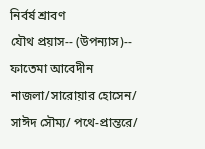নির্বর্ষ শ্রাবণ
যৌথ প্রয়াস-- (উপন্যাস)-- ফাতেমা আবেদীন নাজলা/সারোয়ার হোসেন/ সাঈদ সৌম্য/ পথে-প্রান্তরে/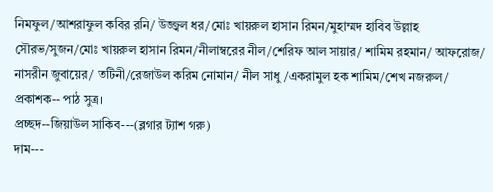নিমফুল/আশরাফুল কবির রনি/ উজ্জ্বল ধর/মোঃ খায়রুল হাসান রিমন/মুহাম্মদ হাবিব উল্লাহ সৌরভ/সুজন/মোঃ খায়রুল হাসান রিমন/নীলাম্বরের নীল/শেরিফ আল সায়ার/ শামিম রহমান/ আফরোজ/ নাসরীন জুবায়ের/ তটিনী/রেজাউল করিম নোমান/ নীল সাধু/একরামুল হক শামিম/শেখ নজরুল/
প্রকাশক-- পাঠ সুত্র।
প্রচ্ছদ--জিয়াউল সাকিব---(ব্লগার ট্যাশ গরু)
দাম---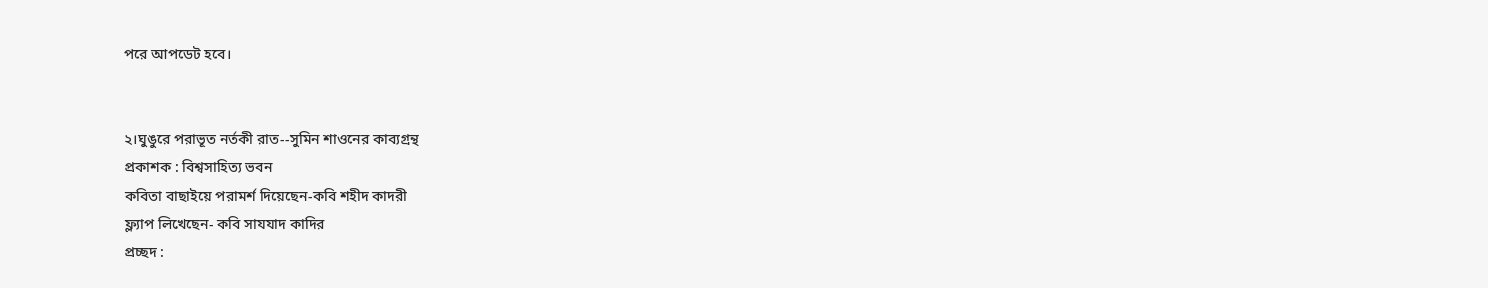পরে আপডেট হবে।


২।ঘুঙুরে পরাভূত নর্তকী রাত--সুমিন শাওনের কাব্যগ্রন্থ
প্রকাশক : বিশ্বসাহিত্য ভবন
কবিতা বাছাইয়ে পরামর্শ দিয়েছেন-কবি শহীদ কাদরী
ফ্ল্যাপ লিখেছেন- কবি সাযযাদ কাদির
প্রচ্ছদ :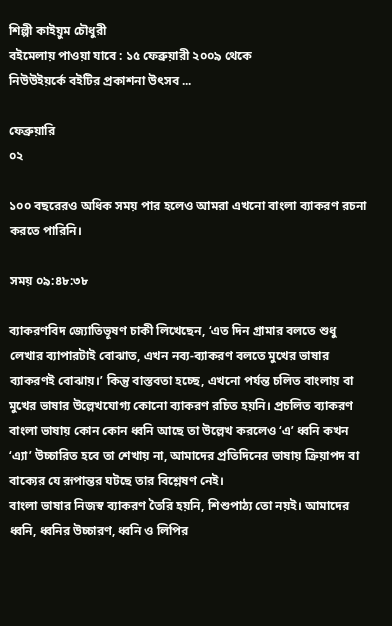শিল্পী কাইয়ুম চৌধুরী
বইমেলায় পাওয়া যাবে : ১৫ ফেব্রুয়ারী ২০০৯ থেকে
নিউউইয়র্কে বইটির প্রকাশনা উৎসব ...

ফেব্রুয়ারি
০২

১০০ বছরেরও অধিক সময় পার হলেও আমরা এখনো বাংলা ব্যাকরণ রচনা করতে পারিনি।

সময় ০৯:৪৮:৩৮

ব্যাকরণবিদ জ্যোতিভূষণ চাকী লিখেছেন, ‘এত দিন গ্রামার বলতে শুধু লেখার ব্যাপারটাই বোঝাত, এখন নব্য-ব্যাকরণ বলতে মুখের ভাষার ব্যাকরণই বোঝায়।’ কিন্তু বাস্তবতা হচ্ছে, এখনো পর্যন্ত চলিত বাংলায় বা মুখের ভাষার উল্লেখযোগ্য কোনো ব্যাকরণ রচিত হয়নি। প্রচলিত ব্যাকরণ বাংলা ভাষায় কোন কোন ধ্বনি আছে তা উল্লেখ করলেও ‘এ’ ধ্বনি কখন ‘এ্যা’ উচ্চারিত হবে তা শেখায় না, আমাদের প্রতিদিনের ভাষায় ক্রিয়াপদ বা বাক্যের যে রূপান্তর ঘটছে তার বিশ্লেষণ নেই।
বাংলা ভাষার নিজস্ব ব্যাকরণ তৈরি হয়নি, শিশুপাঠ্য তো নয়ই। আমাদের ধ্বনি, ধ্বনির উচ্চারণ, ধ্বনি ও লিপির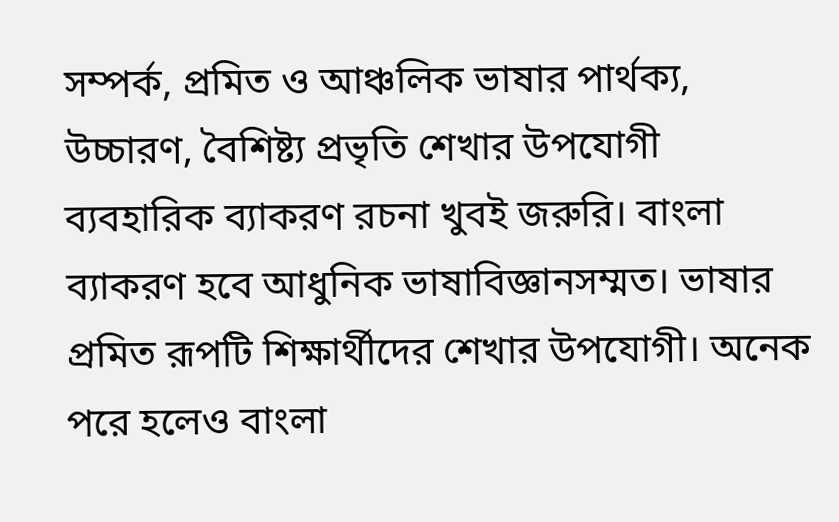সম্পর্ক, প্রমিত ও আঞ্চলিক ভাষার পার্থক্য, উচ্চারণ, বৈশিষ্ট্য প্রভৃতি শেখার উপযোগী ব্যবহারিক ব্যাকরণ রচনা খুবই জরুরি। বাংলা ব্যাকরণ হবে আধুনিক ভাষাবিজ্ঞানসম্মত। ভাষার প্রমিত রূপটি শিক্ষার্থীদের শেখার উপযোগী। অনেক পরে হলেও বাংলা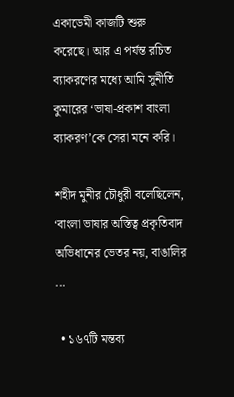একাডেমী কাজটি শুরু করেছে। আর এ পর্যন্ত রচিত ব্যাকরণের মধ্যে আমি সুনীতি কুমারের ‘ভাষা-প্রকাশ বাংলা ব্যাকরণ’কে সেরা মনে করি।

শহীদ মুনীর চৌধুরী বলেছিলেন, ‘বাংলা ভাষার অস্তিত্ব প্রকৃতিবাদ অভিধানের ভেতর নয়, বাঙালির ...

  • ১৬৭টি মন্তব্য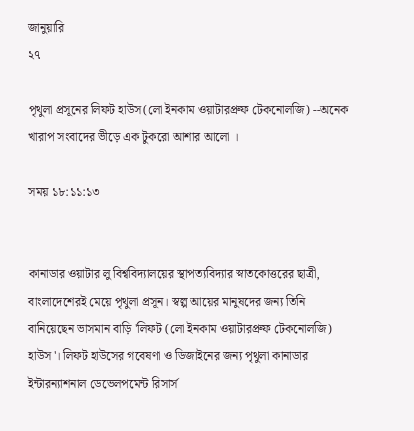জানুয়ারি
২৭

পৃথুলা প্রসূনের লিফট হাউস(লো ইনকাম ওয়াটারপ্রুফ টেকনোলজি) --অনেক খারাপ সংবাদের ভীড়ে এক টুকরো আশার আলো ।

সময় ১৮:১১:১৩


কানাডার ওয়াটার লু বিশ্ববিদ্যালয়ের স্থাপত্যবিদ্যার স্নাতকোত্তরের ছাত্রী, বাংলাদেশেরই মেয়ে পৃথুলা প্রসূন। স্বল্প আয়ের মানুষদের জন্য তিনি বানিয়েছেন ভাসমান বাড়ি 'লিফট (লো ইনকাম ওয়াটারপ্রুফ টেকনোলজি) হাউস'। লিফট হাউসের গবেষণা ও ডিজাইনের জন্য পৃথুলা কানাডার ইন্টারন্যাশনাল ডেভেলপমেন্ট রিসার্স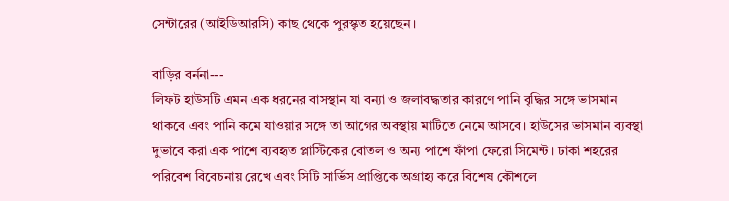সেন্টারের (আইডিআরসি) কাছ থেকে পুরস্কৃত হয়েছেন।

বাড়ির বর্ননা---
লিফট হাউসটি এমন এক ধরনের বাসস্থান যা বন্যা ও জলাবদ্ধতার কারণে পানি বৃদ্ধির সঙ্গে ভাসমান থাকবে এবং পানি কমে যাওয়ার সঙ্গে তা আগের অবস্থায় মাটিতে নেমে আসবে। হাউসের ভাসমান ব্যবস্থা দুভাবে করা এক পাশে ব্যবহৃত প্লাস্টিকের বোতল ও অন্য পাশে ফাঁপা ফেরো সিমেন্ট। ঢাকা শহরের পরিবেশ বিবেচনায় রেখে এবং সিটি সার্ভিস প্রাপ্তিকে অগ্রাহ্য করে বিশেষ কৌশলে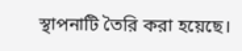স্থাপনাটি তৈরি করা হয়েছে।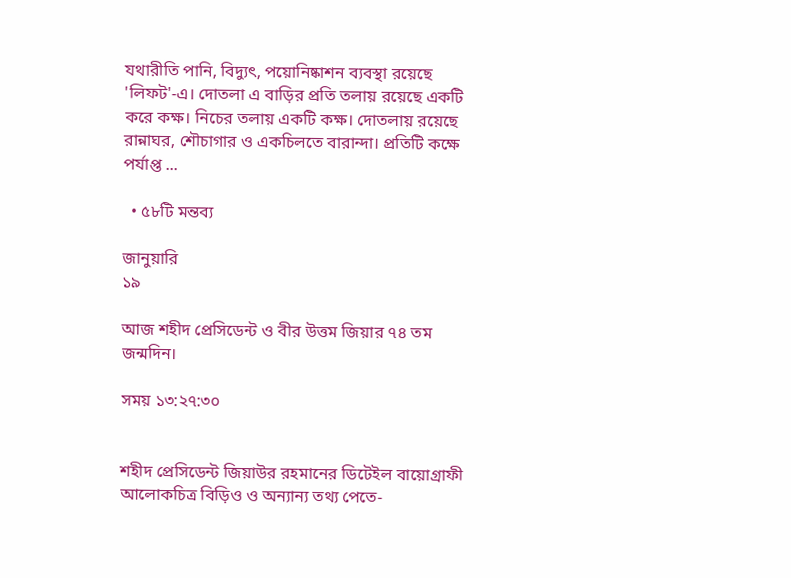যথারীতি পানি, বিদ্যুৎ, পয়োনিষ্কাশন ব্যবস্থা রয়েছে 'লিফট'-এ। দোতলা এ বাড়ির প্রতি তলায় রয়েছে একটি করে কক্ষ। নিচের তলায় একটি কক্ষ। দোতলায় রয়েছে রান্নাঘর, শৌচাগার ও একচিলতে বারান্দা। প্রতিটি কক্ষে পর্যাপ্ত ...

  • ৫৮টি মন্তব্য

জানুয়ারি
১৯

আজ শহীদ প্রেসিডেন্ট ও বীর উত্তম জিয়ার ৭৪ তম জন্মদিন।

সময় ১৩:২৭:৩০


শহীদ প্রেসিডেন্ট জিয়াউর রহমানের ডিটেইল বায়োগ্রাফী আলোকচিত্র বিড়িও ও অন্যান্য তথ্য পেতে-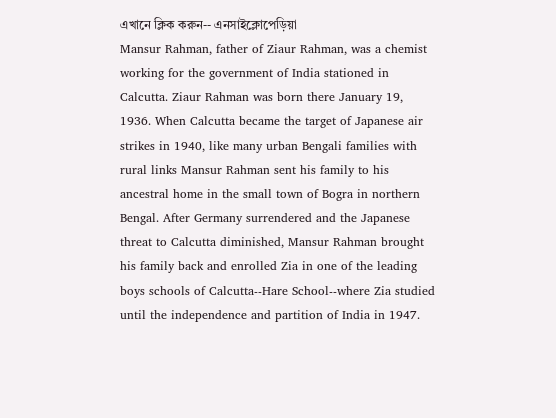এখানে ক্লিক করুন-- এনসাইক্লোপেড়িয়া
Mansur Rahman, father of Ziaur Rahman, was a chemist working for the government of India stationed in Calcutta. Ziaur Rahman was born there January 19, 1936. When Calcutta became the target of Japanese air strikes in 1940, like many urban Bengali families with rural links Mansur Rahman sent his family to his ancestral home in the small town of Bogra in northern Bengal. After Germany surrendered and the Japanese threat to Calcutta diminished, Mansur Rahman brought his family back and enrolled Zia in one of the leading boys schools of Calcutta--Hare School--where Zia studied until the independence and partition of India in 1947.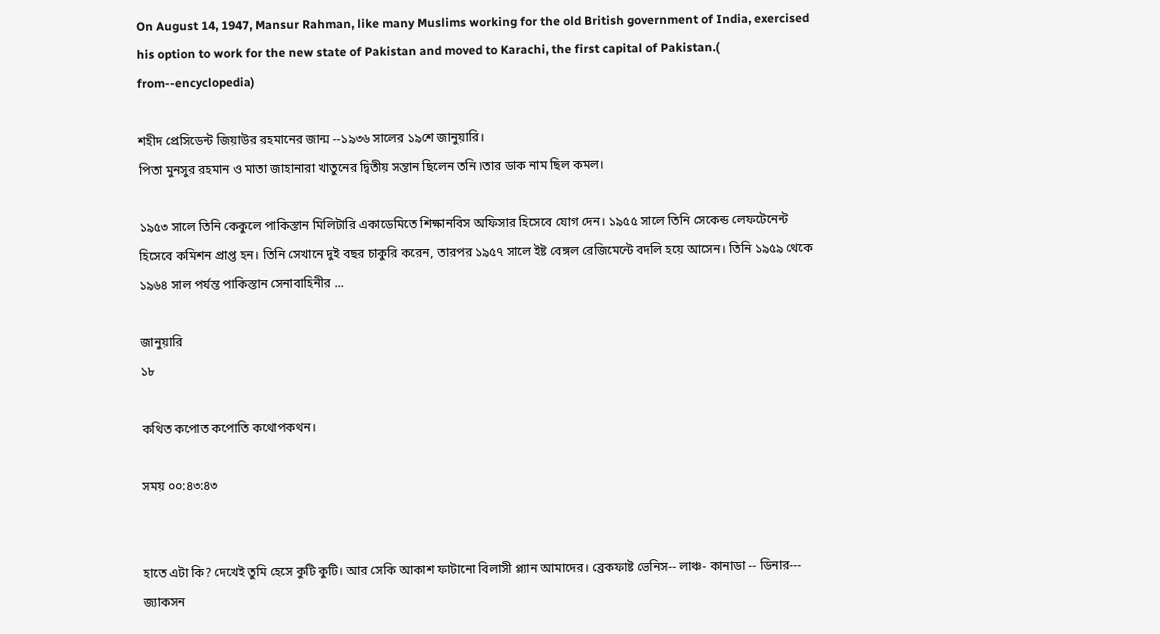On August 14, 1947, Mansur Rahman, like many Muslims working for the old British government of India, exercised his option to work for the new state of Pakistan and moved to Karachi, the first capital of Pakistan.( from--encyclopedia)

শহীদ প্রেসিডেন্ট জিয়াউর রহমানের জান্ম --১৯৩৬ সালের ১৯শে জানুয়ারি।
পিতা মুনসুর রহমান ও মাতা জাহানারা খাতুনের দ্বিতীয় সন্তান ছিলেন তনি ৷তার ডাক নাম ছিল কমল।

১৯৫৩ সালে তিনি কেকুলে পাকিস্তান মিলিটারি একাডেমিতে শিক্ষানবিস অফিসার হিসেবে যোগ দেন। ১৯৫৫ সালে তিনি সেকেন্ড লেফটেনেন্ট হিসেবে কমিশন প্রাপ্ত হন। তিনি সেখানে দুই বছর চাকুরি করেন, তারপর ১৯৫৭ সালে ইষ্ট বেঙ্গল রেজিমেন্টে বদলি হয়ে আসেন। তিনি ১৯৫৯ থেকে ১৯৬৪ সাল পর্যন্ত পাকিস্তান সেনাবাহিনীর ...

জানুয়ারি
১৮

কথিত কপোত কপোতি কথোপকথন।

সময় ০০:৪৩:৪৩


হাতে এটা কি? দেখেই তুমি হেসে কুটি কুটি। আর সেকি আকাশ ফাটানো বিলাসী প্ল্যান আমাদের। ব্রেকফাষ্ট ভেনিস-- লাঞ্চ- কানাডা -- ডিনার--- জ্যাকসন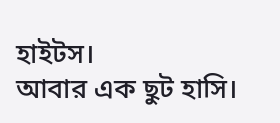হাইটস।
আবার এক ছুট হাসি।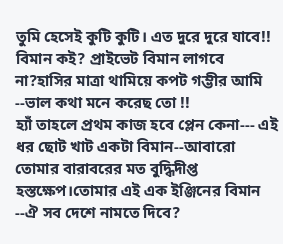তুমি হেসেই কুটি কুটি। এত দুরে দুরে যাবে!! বিমান কই? প্রাইভেট বিমান লাগবে না?হাসির মাত্রা থামিয়ে কপট গম্ভীর আমি --ভাল কথা মনে করেছ তো !!
হ্যাঁ তাহলে প্রথম কাজ হবে প্লেন কেনা--- এই ধর ছোট খাট একটা বিমান--আবারো তোমার বারাবরের মত বুদ্ধিদীপ্ত হস্তক্ষেপ।তোমার এই এক ইঞ্জিনের বিমান --ঐ সব দেশে নামতে দিবে?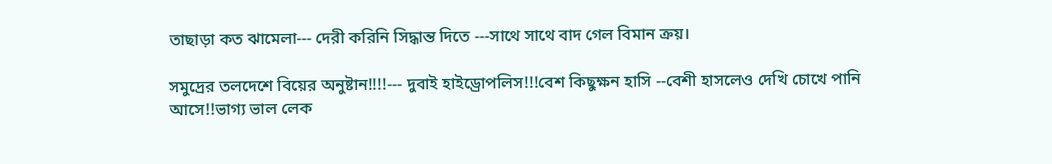তাছাড়া কত ঝামেলা--- দেরী করিনি সিদ্ধান্ত দিতে ---সাথে সাথে বাদ গেল বিমান ক্রয়।

সমুদ্রের তলদেশে বিয়ের অনুষ্টান!!!!--- দুবাই হাইড্রোপলিস!!!বেশ কিছুক্ষন হাসি --বেশী হাসলেও দেখি চোখে পানি আসে!!ভাগ্য ভাল লেক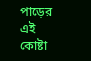পাড়ের এই কোষ্টা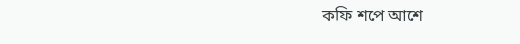কফি শপে আশে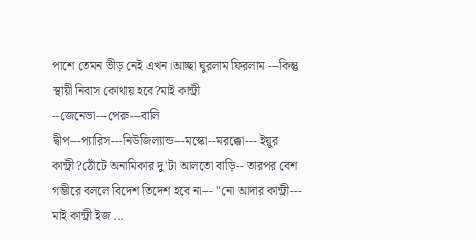পাশে তেমন ভীড় নেই এখন।আচ্ছা ঘুরলাম ফিরলাম ---কিন্তু স্থায়ী নিবাস কোথায় হবে?মাই কান্ট্রী --জেনেভা---পেরু---বালি দ্বীপ---প্যারিস---নিউজিল্যান্ড---মস্কো--মরক্কো--- ইয়ুর কান্ট্রী?ঠোঁটে অনামিকার দু'টা আলতো বাড়ি-- তারপর বেশ গম্ভীরে বললে বিদেশ তিদেশ হবে না--- "নো আদার কান্ট্রী--- মাই কান্ট্রী ইজ ...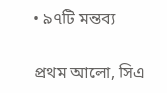• ৯৭টি মন্তব্য

প্রথম আলো, সিএ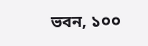ভবন, ১০০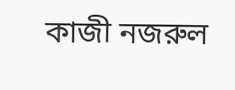কাজী নজরুল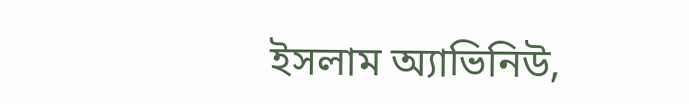ইসলাম অ্যাভিনিউ,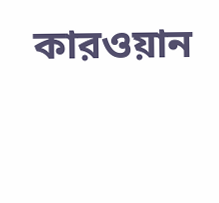কারওয়ান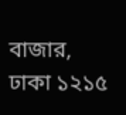বাজার, ঢাকা ১২১৫